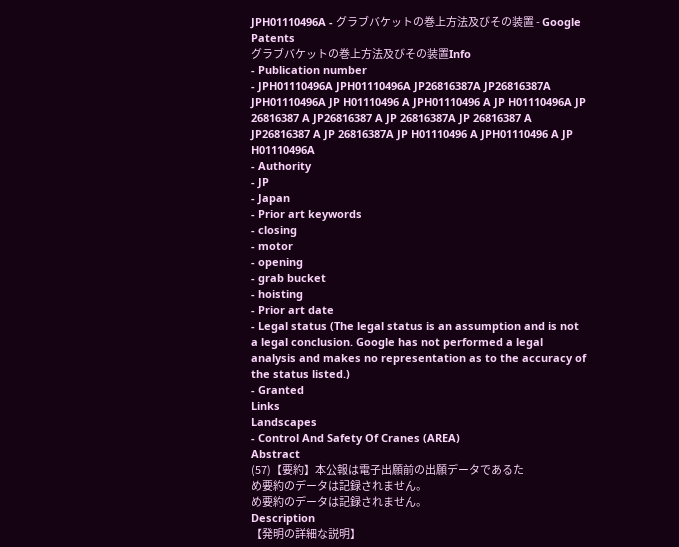JPH01110496A - グラブバケットの巻上方法及びその装置 - Google Patents
グラブバケットの巻上方法及びその装置Info
- Publication number
- JPH01110496A JPH01110496A JP26816387A JP26816387A JPH01110496A JP H01110496 A JPH01110496 A JP H01110496A JP 26816387 A JP26816387 A JP 26816387A JP 26816387 A JP26816387 A JP 26816387A JP H01110496 A JPH01110496 A JP H01110496A
- Authority
- JP
- Japan
- Prior art keywords
- closing
- motor
- opening
- grab bucket
- hoisting
- Prior art date
- Legal status (The legal status is an assumption and is not a legal conclusion. Google has not performed a legal analysis and makes no representation as to the accuracy of the status listed.)
- Granted
Links
Landscapes
- Control And Safety Of Cranes (AREA)
Abstract
(57)【要約】本公報は電子出願前の出願データであるた
め要約のデータは記録されません。
め要約のデータは記録されません。
Description
【発明の詳細な説明】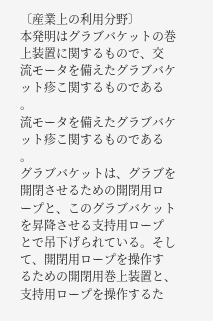〔産業上の利用分野〕
本発明はグラブバケットの巻上装置に関するもので、交
流モータを備えたグラブバケット疹こ関するものである
。
流モータを備えたグラブバケット疹こ関するものである
。
グラブバケットは、グラブを開閉させるための開閉用ロ
ープと、このグラブバケットを昇降させる支持用ロープ
とで吊下げられている。そして、開閉用ロープを操作す
るための開閉用巻上装置と、支持用ロープを操作するた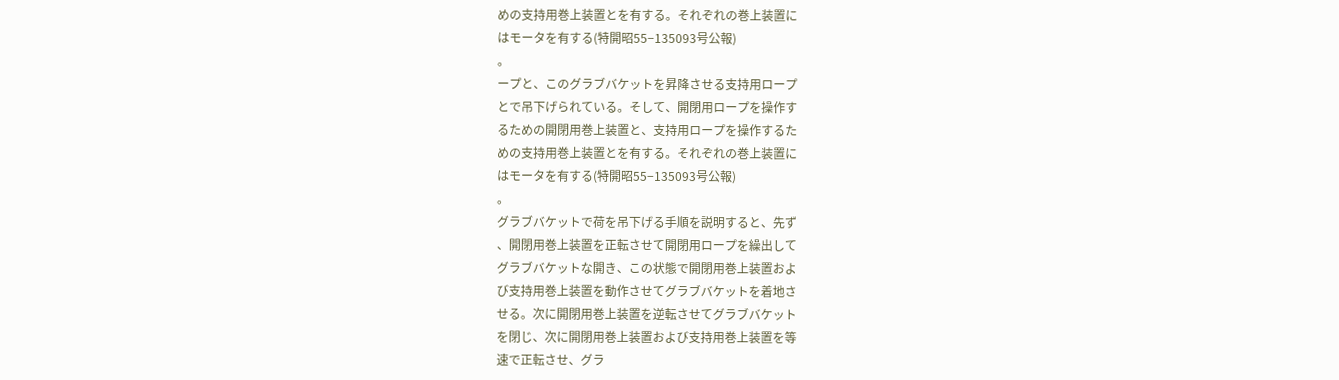めの支持用巻上装置とを有する。それぞれの巻上装置に
はモータを有する(特開昭55−135093号公報)
。
ープと、このグラブバケットを昇降させる支持用ロープ
とで吊下げられている。そして、開閉用ロープを操作す
るための開閉用巻上装置と、支持用ロープを操作するた
めの支持用巻上装置とを有する。それぞれの巻上装置に
はモータを有する(特開昭55−135093号公報)
。
グラブバケットで荷を吊下げる手順を説明すると、先ず
、開閉用巻上装置を正転させて開閉用ロープを繰出して
グラブバケットな開き、この状態で開閉用巻上装置およ
び支持用巻上装置を動作させてグラブバケットを着地さ
せる。次に開閉用巻上装置を逆転させてグラブバケット
を閉じ、次に開閉用巻上装置および支持用巻上装置を等
速で正転させ、グラ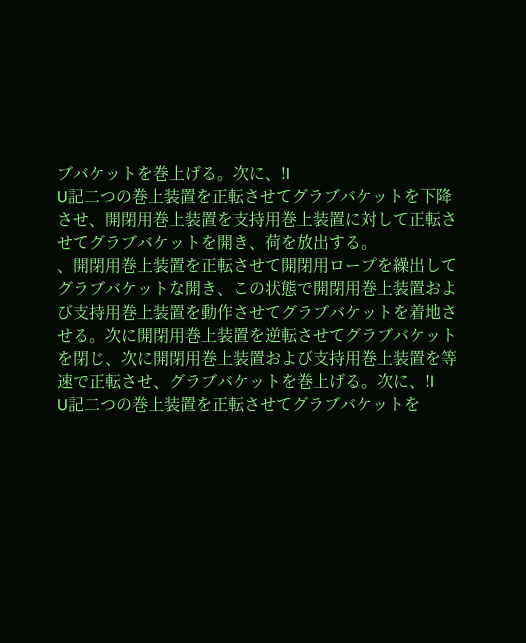ブバケットを巻上げる。次に、!I
U記二つの巻上装置を正転させてグラブバケットを下降
させ、開閉用巻上装置を支持用巻上装置に対して正転さ
せてグラブバケットを開き、荷を放出する。
、開閉用巻上装置を正転させて開閉用ロープを繰出して
グラブバケットな開き、この状態で開閉用巻上装置およ
び支持用巻上装置を動作させてグラブバケットを着地さ
せる。次に開閉用巻上装置を逆転させてグラブバケット
を閉じ、次に開閉用巻上装置および支持用巻上装置を等
速で正転させ、グラブバケットを巻上げる。次に、!I
U記二つの巻上装置を正転させてグラブバケットを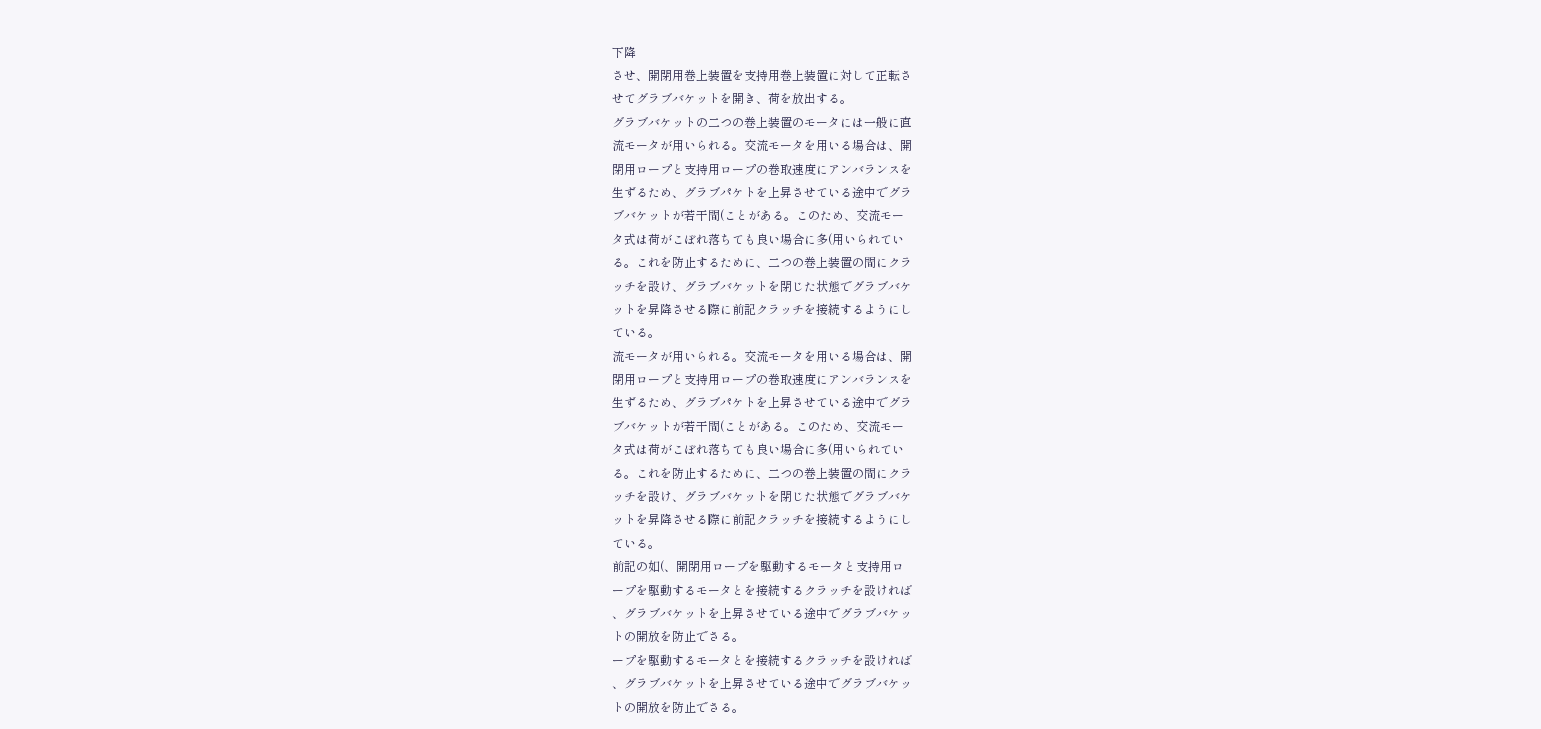下降
させ、開閉用巻上装置を支持用巻上装置に対して正転さ
せてグラブバケットを開き、荷を放出する。
グラブバケットの二つの巻上装置のモータには一般に直
流モータが用いられる。交流モータを用いる場合は、開
閉用ロープと支持用ロープの巻取速度にアンバランスを
生ずるため、グラブパケトを上昇させている途中でグラ
ブバケットが若干間(ことがある。このため、交流モー
タ式は荷がこぼれ落ちても良い場合に多(用いられてい
る。これを防止するために、二つの巻上装置の間にクラ
ッチを設け、グラブバケットを閉じた状態でグラブバケ
ットを昇降させる際に前記クラッチを接続するようにし
ている。
流モータが用いられる。交流モータを用いる場合は、開
閉用ロープと支持用ロープの巻取速度にアンバランスを
生ずるため、グラブパケトを上昇させている途中でグラ
ブバケットが若干間(ことがある。このため、交流モー
タ式は荷がこぼれ落ちても良い場合に多(用いられてい
る。これを防止するために、二つの巻上装置の間にクラ
ッチを設け、グラブバケットを閉じた状態でグラブバケ
ットを昇降させる際に前記クラッチを接続するようにし
ている。
前記の如(、開閉用ロープを駆動するモータと支持用ロ
ープを駆動するモータとを接続するクラッチを設ければ
、グラブバケットを上昇させている途中でグラブバケッ
トの開放を防止でさる。
ープを駆動するモータとを接続するクラッチを設ければ
、グラブバケットを上昇させている途中でグラブバケッ
トの開放を防止でさる。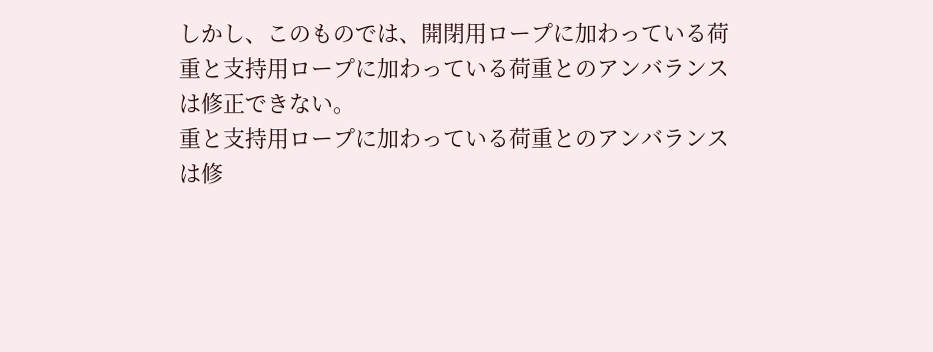しかし、このものでは、開閉用ロープに加わっている荷
重と支持用ロープに加わっている荷重とのアンバランス
は修正できない。
重と支持用ロープに加わっている荷重とのアンバランス
は修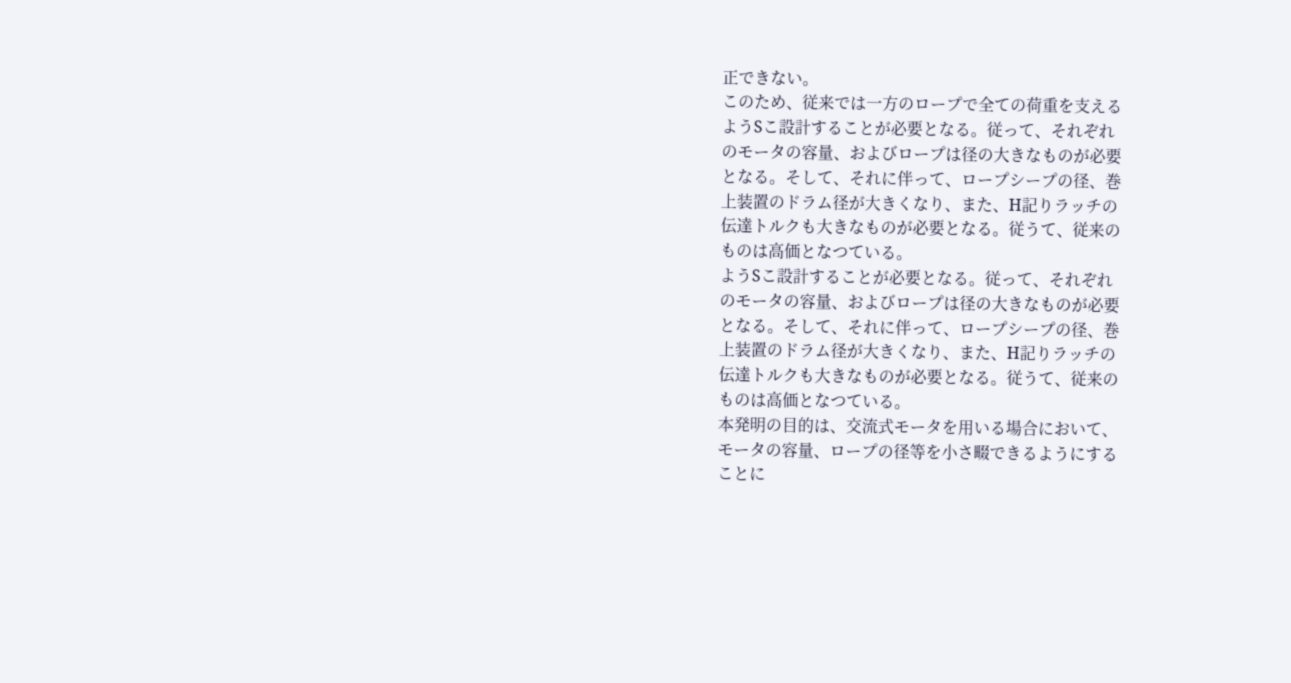正できない。
このため、従来では一方のロープで全ての荷重を支える
ようSこ設計することが必要となる。従って、それぞれ
のモータの容量、およびロープは径の大きなものが必要
となる。そして、それに伴って、ロープシープの径、巻
上装置のドラム径が大きくなり、また、H記りラッチの
伝達トルクも大きなものが必要となる。従うて、従来の
ものは高価となつている。
ようSこ設計することが必要となる。従って、それぞれ
のモータの容量、およびロープは径の大きなものが必要
となる。そして、それに伴って、ロープシープの径、巻
上装置のドラム径が大きくなり、また、H記りラッチの
伝達トルクも大きなものが必要となる。従うて、従来の
ものは高価となつている。
本発明の目的は、交流式モータを用いる場合において、
モータの容量、ロープの径等を小さ畷できるようにする
ことに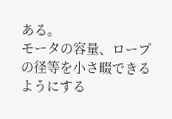ある。
モータの容量、ロープの径等を小さ畷できるようにする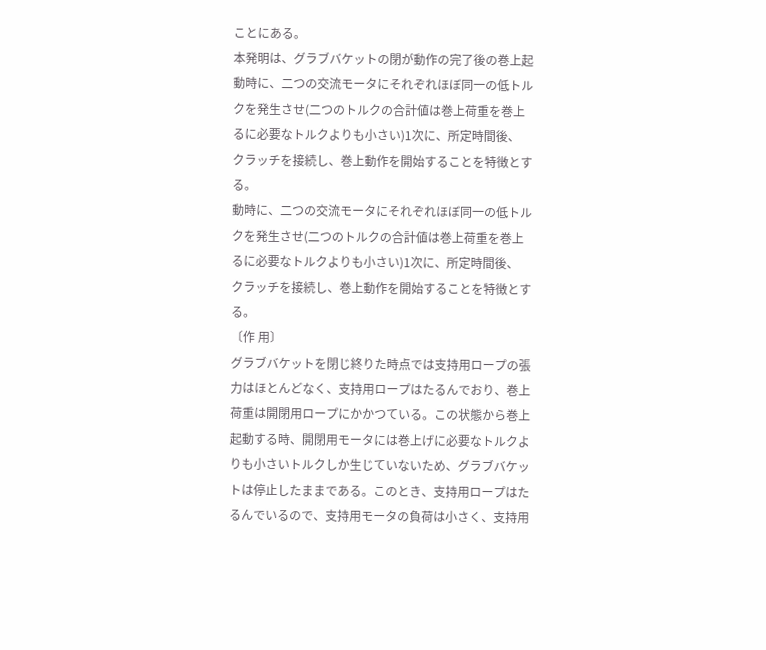ことにある。
本発明は、グラブバケットの閉が動作の完了後の巻上起
動時に、二つの交流モータにそれぞれほぼ同一の低トル
クを発生させ(二つのトルクの合計値は巻上荷重を巻上
るに必要なトルクよりも小さい)1次に、所定時間後、
クラッチを接続し、巻上動作を開始することを特徴とす
る。
動時に、二つの交流モータにそれぞれほぼ同一の低トル
クを発生させ(二つのトルクの合計値は巻上荷重を巻上
るに必要なトルクよりも小さい)1次に、所定時間後、
クラッチを接続し、巻上動作を開始することを特徴とす
る。
〔作 用〕
グラブバケットを閉じ終りた時点では支持用ロープの張
力はほとんどなく、支持用ロープはたるんでおり、巻上
荷重は開閉用ロープにかかつている。この状態から巻上
起動する時、開閉用モータには巻上げに必要なトルクよ
りも小さいトルクしか生じていないため、グラブバケッ
トは停止したままである。このとき、支持用ロープはた
るんでいるので、支持用モータの負荷は小さく、支持用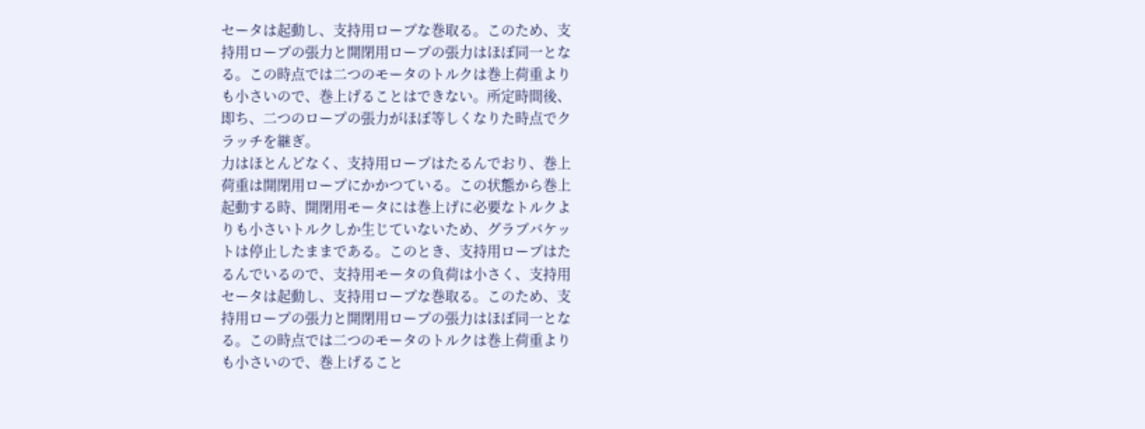セータは起動し、支持用ロープな巻取る。このため、支
持用ロープの張力と開閉用ロープの張力はほぼ同一とな
る。この時点では二つのモータのトルクは巻上荷重より
も小さいので、巻上げることはできない。所定時間後、
即ち、二つのロープの張力がほぼ等しくなりた時点でク
ラッチを継ぎ。
力はほとんどなく、支持用ロープはたるんでおり、巻上
荷重は開閉用ロープにかかつている。この状態から巻上
起動する時、開閉用モータには巻上げに必要なトルクよ
りも小さいトルクしか生じていないため、グラブバケッ
トは停止したままである。このとき、支持用ロープはた
るんでいるので、支持用モータの負荷は小さく、支持用
セータは起動し、支持用ロープな巻取る。このため、支
持用ロープの張力と開閉用ロープの張力はほぼ同一とな
る。この時点では二つのモータのトルクは巻上荷重より
も小さいので、巻上げること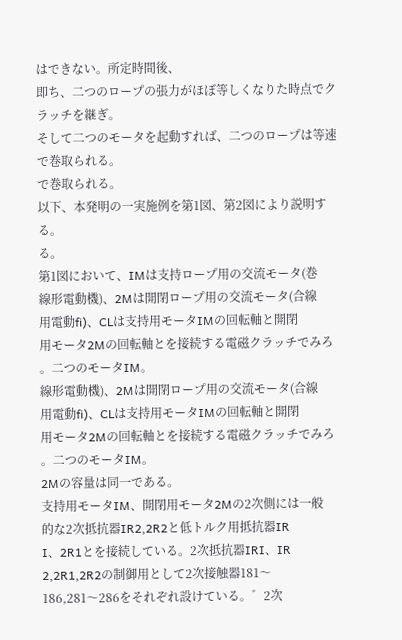はできない。所定時間後、
即ち、二つのロープの張力がほぼ等しくなりた時点でク
ラッチを継ぎ。
そして二つのモータを起動すれば、二つのロープは等速
で巻取られる。
で巻取られる。
以下、本発明の一実施例を第1図、第2図により説明す
る。
る。
第1図において、IMは支持ロープ用の交流モータ(巻
線形電動機)、2Mは開閉ロープ用の交流モータ(合線
用電動fi)、CLは支持用モータIMの回転軸と開閉
用モータ2Mの回転軸とを接続する電磁クラッチでみろ
。二つのモータIM。
線形電動機)、2Mは開閉ロープ用の交流モータ(合線
用電動fi)、CLは支持用モータIMの回転軸と開閉
用モータ2Mの回転軸とを接続する電磁クラッチでみろ
。二つのモータIM。
2Mの容量は同一である。
支持用モータIM、開閉用モータ2Mの2次側には一般
的な2次抵抗器IR2,2R2と低トルク用抵抗器IR
I、2R1とを接続している。2次抵抗器IRI、IR
2,2R1,2R2の制御用として2次接触器181〜
186,281〜286をそれぞれ設けている。゛2次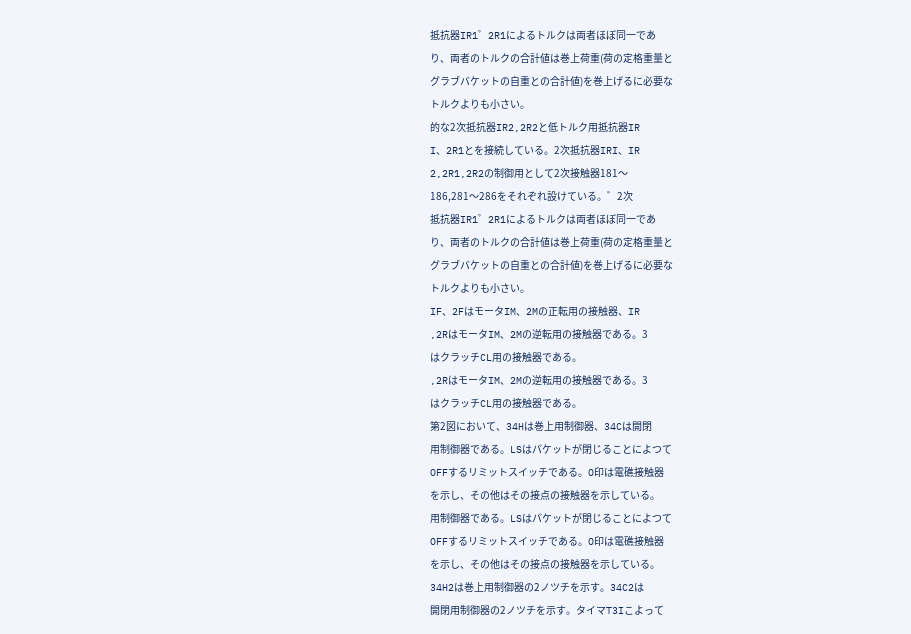抵抗器IR1゜2R1によるトルクは両者ほぼ同一であ
り、両者のトルクの合計値は巻上荷重(荷の定格重量と
グラブバケットの自重との合計値)を巻上げるに必要な
トルクよりも小さい。
的な2次抵抗器IR2,2R2と低トルク用抵抗器IR
I、2R1とを接続している。2次抵抗器IRI、IR
2,2R1,2R2の制御用として2次接触器181〜
186,281〜286をそれぞれ設けている。゛2次
抵抗器IR1゜2R1によるトルクは両者ほぼ同一であ
り、両者のトルクの合計値は巻上荷重(荷の定格重量と
グラブバケットの自重との合計値)を巻上げるに必要な
トルクよりも小さい。
IF、2FはモータIM、2Mの正転用の接触器、IR
,2RはモータIM、2Mの逆転用の接触器である。3
はクラッチCL用の接触器である。
,2RはモータIM、2Mの逆転用の接触器である。3
はクラッチCL用の接触器である。
第2図において、34Hは巻上用制御器、34Cは開閉
用制御器である。LSはパケットが閉じることによつて
OFFするリミットスイッチである。O印は電礁接触器
を示し、その他はその接点の接触器を示している。
用制御器である。LSはパケットが閉じることによつて
OFFするリミットスイッチである。O印は電礁接触器
を示し、その他はその接点の接触器を示している。
34H2は巻上用制御器の2ノツチを示す。34C2は
開閉用制御器の2ノツチを示す。タイマT3Iこよって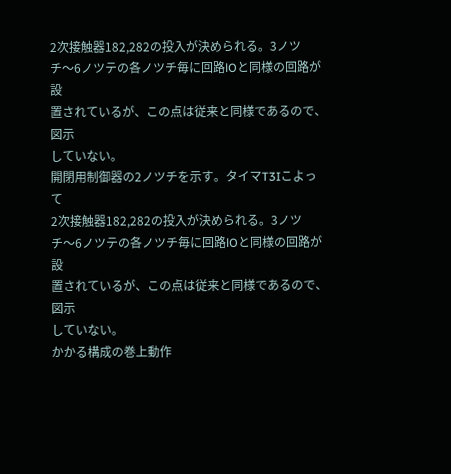2次接触器182,282の投入が決められる。3ノツ
チ〜6ノツテの各ノツチ毎に回路lOと同様の回路が設
置されているが、この点は従来と同様であるので、図示
していない。
開閉用制御器の2ノツチを示す。タイマT3Iこよって
2次接触器182,282の投入が決められる。3ノツ
チ〜6ノツテの各ノツチ毎に回路lOと同様の回路が設
置されているが、この点は従来と同様であるので、図示
していない。
かかる構成の巻上動作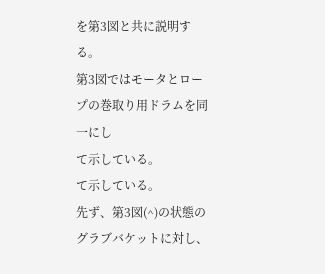を第3図と共に説明する。
第3図ではモータとロープの巻取り用ドラムを同一にし
て示している。
て示している。
先ず、第3図(^)の状態のグラブバケットに対し、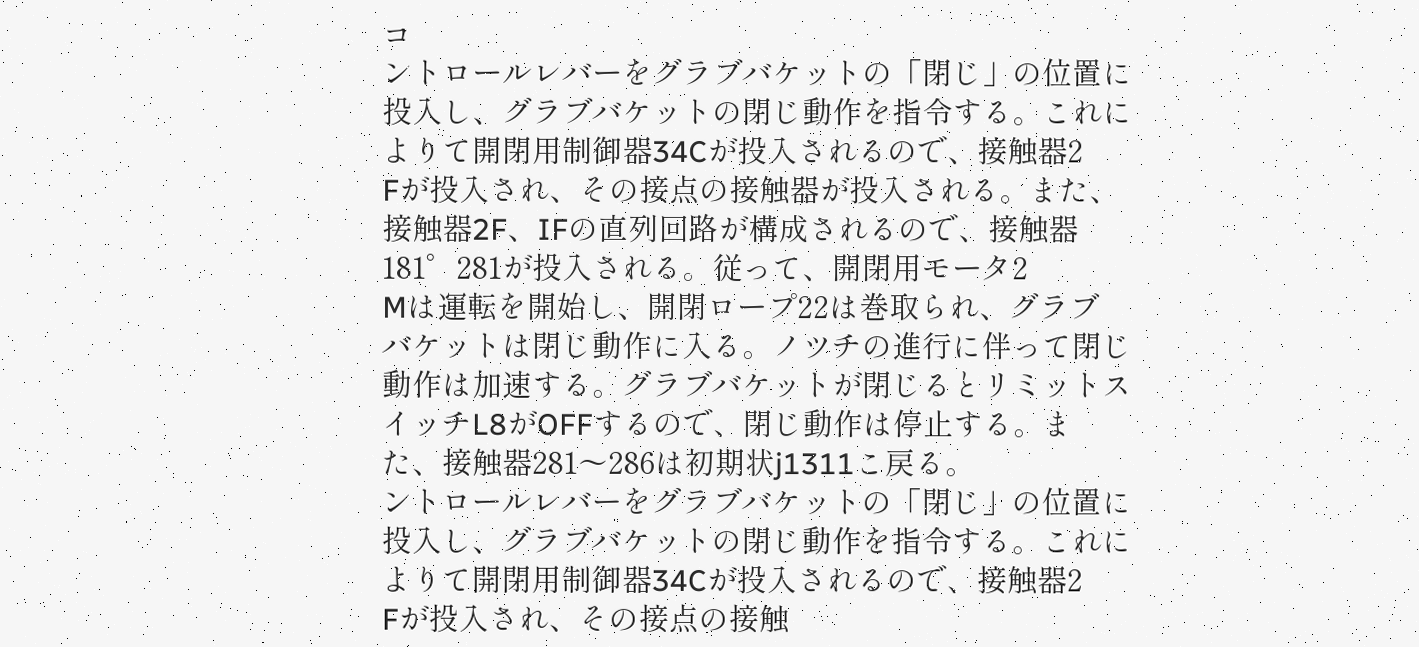コ
ントロールレバーをグラブバケットの「閉じ」の位置に
投入し、グラブバケットの閉じ動作を指令する。これに
よりて開閉用制御器34Cが投入されるので、接触器2
Fが投入され、その接点の接触器が投入される。また、
接触器2F、IFの直列回路が構成されるので、接触器
181゜281が投入される。従って、開閉用モータ2
Mは運転を開始し、開閉ロープ22は巻取られ、グラブ
バケットは閉じ動作に入る。ノツチの進行に伴って閉じ
動作は加速する。グラブバケットが閉じるとリミットス
イッチL8がOFFするので、閉じ動作は停止する。ま
た、接触器281〜286は初期状j1311こ戻る。
ントロールレバーをグラブバケットの「閉じ」の位置に
投入し、グラブバケットの閉じ動作を指令する。これに
よりて開閉用制御器34Cが投入されるので、接触器2
Fが投入され、その接点の接触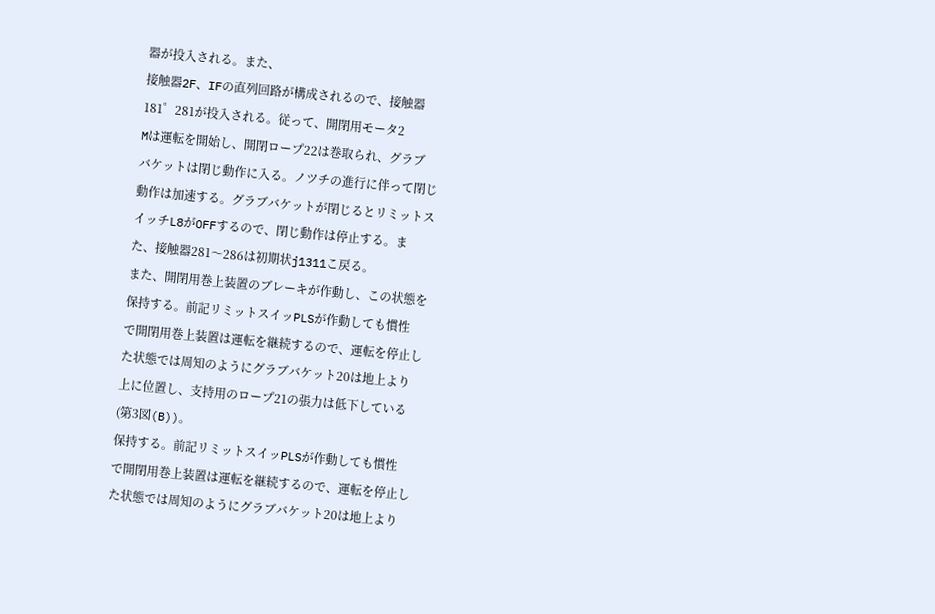器が投入される。また、
接触器2F、IFの直列回路が構成されるので、接触器
181゜281が投入される。従って、開閉用モータ2
Mは運転を開始し、開閉ロープ22は巻取られ、グラブ
バケットは閉じ動作に入る。ノツチの進行に伴って閉じ
動作は加速する。グラブバケットが閉じるとリミットス
イッチL8がOFFするので、閉じ動作は停止する。ま
た、接触器281〜286は初期状j1311こ戻る。
また、開閉用巻上装置のブレーキが作動し、この状態を
保持する。前記リミットスイッPLSが作動しても慣性
で開閉用巻上装置は運転を継続するので、運転を停止し
た状態では周知のようにグラブバケット20は地上より
上に位置し、支持用のロープ21の張力は低下している
(第3図(B))。
保持する。前記リミットスイッPLSが作動しても慣性
で開閉用巻上装置は運転を継続するので、運転を停止し
た状態では周知のようにグラブバケット20は地上より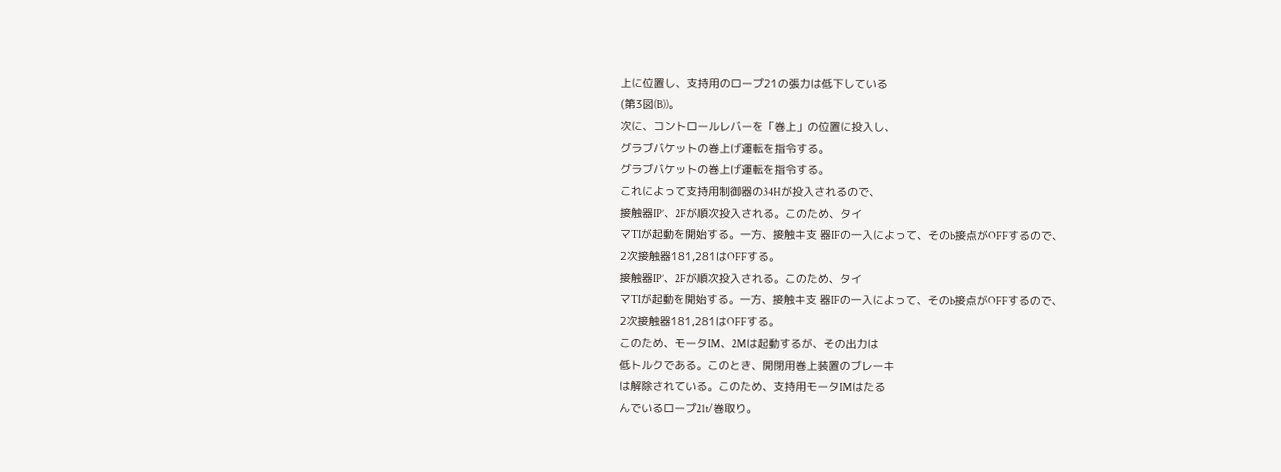上に位置し、支持用のロープ21の張力は低下している
(第3図(B))。
次に、コントロールレバーを「巻上」の位置に投入し、
グラブバケットの巻上げ運転を指令する。
グラブバケットの巻上げ運転を指令する。
これによって支持用制御器の34Hが投入されるので、
接触器IP’、2Fが順次投入される。このため、タイ
マTIが起動を開始する。一方、接触キ支 器IFの一入によって、そのb接点がOFFするので、
2次接触器181,281はOFFする。
接触器IP’、2Fが順次投入される。このため、タイ
マTIが起動を開始する。一方、接触キ支 器IFの一入によって、そのb接点がOFFするので、
2次接触器181,281はOFFする。
このため、モータIM、2Mは起動するが、その出力は
低トルクである。このとき、開閉用巻上装置のブレーキ
は解除されている。このため、支持用モータIMはたる
んでいるロープ21t/巻取り。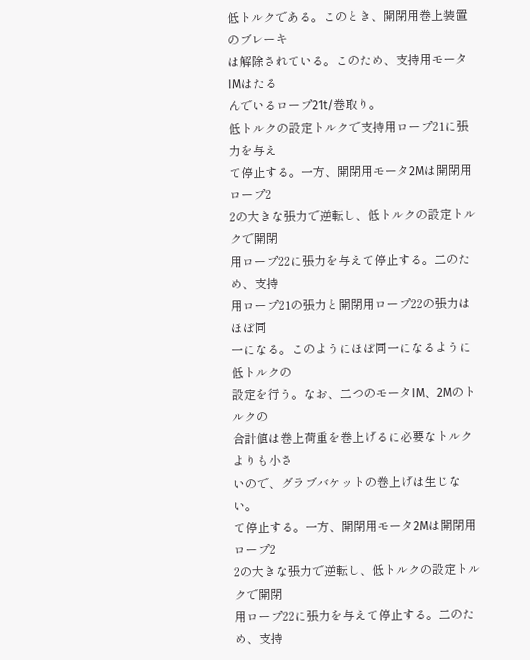低トルクである。このとき、開閉用巻上装置のブレーキ
は解除されている。このため、支持用モータIMはたる
んでいるロープ21t/巻取り。
低トルクの設定トルクで支持用ロープ21に張力を与え
て停止する。一方、開閉用モータ2Mは開閉用ロープ2
2の大きな張力で逆転し、低トルクの設定トルクで開閉
用ロープ22に張力を与えて停止する。二のため、支持
用ロープ21の張力と開閉用ロープ22の張力はほぼ同
一になる。このようにほぼ同一になるように低トルクの
設定を行う。なお、二つのモータIM、2Mのトルクの
合計値は巻上荷重を巻上げるに必要なトルクよりも小さ
いので、グラブバケットの巻上げは生じない。
て停止する。一方、開閉用モータ2Mは開閉用ロープ2
2の大きな張力で逆転し、低トルクの設定トルクで開閉
用ロープ22に張力を与えて停止する。二のため、支持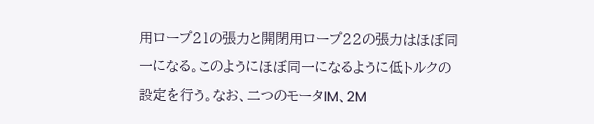用ロープ21の張力と開閉用ロープ22の張力はほぼ同
一になる。このようにほぼ同一になるように低トルクの
設定を行う。なお、二つのモータIM、2M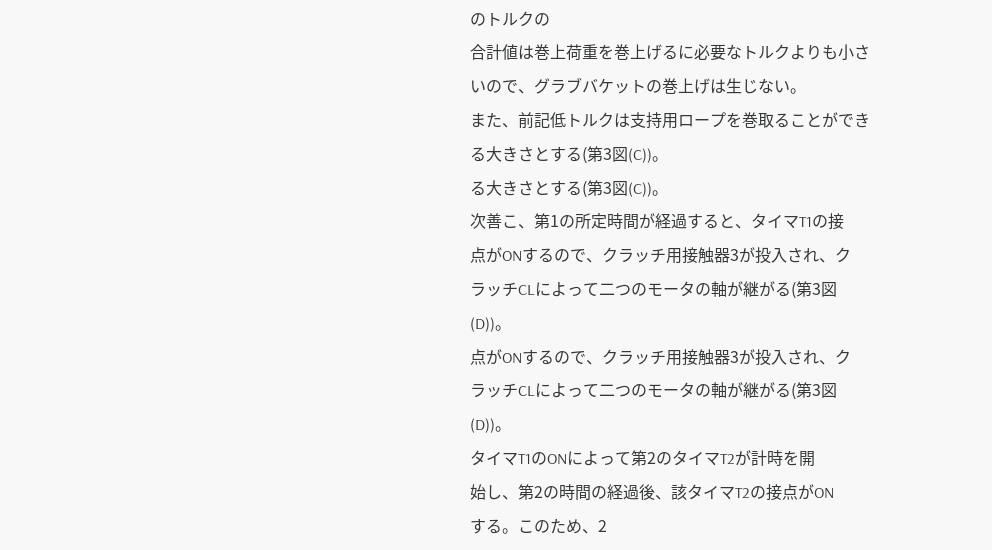のトルクの
合計値は巻上荷重を巻上げるに必要なトルクよりも小さ
いので、グラブバケットの巻上げは生じない。
また、前記低トルクは支持用ロープを巻取ることができ
る大きさとする(第3図(C))。
る大きさとする(第3図(C))。
次善こ、第1の所定時間が経過すると、タイマT1の接
点がONするので、クラッチ用接触器3が投入され、ク
ラッチCLによって二つのモータの軸が継がる(第3図
(D))。
点がONするので、クラッチ用接触器3が投入され、ク
ラッチCLによって二つのモータの軸が継がる(第3図
(D))。
タイマT1のONによって第2のタイマT2が計時を開
始し、第2の時間の経過後、該タイマT2の接点がON
する。このため、2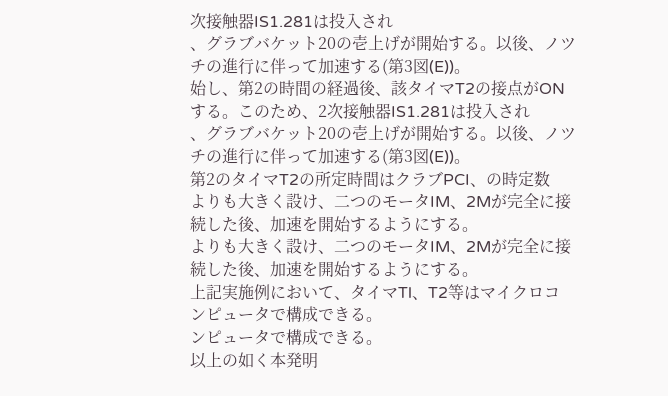次接触器IS1.281は投入され
、グラブバケット20の壱上げが開始する。以後、ノツ
チの進行に伴って加速する(第3図(E))。
始し、第2の時間の経過後、該タイマT2の接点がON
する。このため、2次接触器IS1.281は投入され
、グラブバケット20の壱上げが開始する。以後、ノツ
チの進行に伴って加速する(第3図(E))。
第2のタイマT2の所定時間はクラブPCI、の時定数
よりも大きく設け、二つのモータIM、2Mが完全に接
続した後、加速を開始するようにする。
よりも大きく設け、二つのモータIM、2Mが完全に接
続した後、加速を開始するようにする。
上記実施例において、タイマTl、T2等はマイクロコ
ンピュータで構成できる。
ンピュータで構成できる。
以上の如く本発明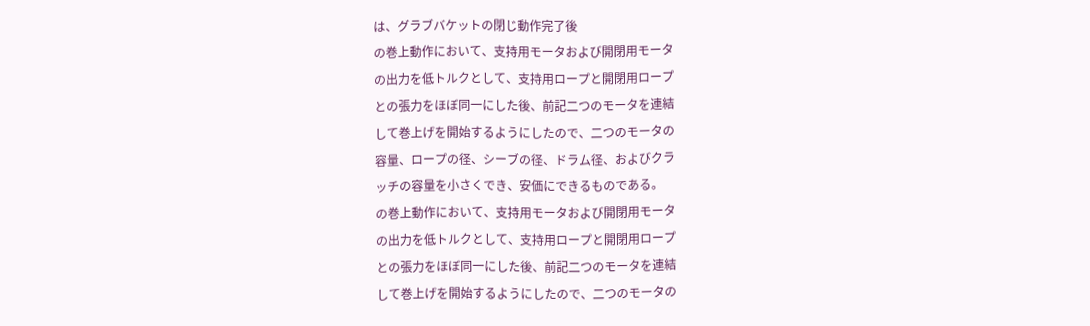は、グラブバケットの閉じ動作完了後
の巻上動作において、支持用モータおよび開閉用モータ
の出力を低トルクとして、支持用ロープと開閉用ロープ
との張力をほぼ同一にした後、前記二つのモータを連結
して巻上げを開始するようにしたので、二つのモータの
容量、ロープの径、シーブの径、ドラム径、およびクラ
ッチの容量を小さくでき、安価にできるものである。
の巻上動作において、支持用モータおよび開閉用モータ
の出力を低トルクとして、支持用ロープと開閉用ロープ
との張力をほぼ同一にした後、前記二つのモータを連結
して巻上げを開始するようにしたので、二つのモータの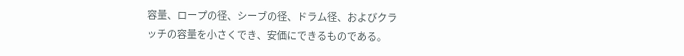容量、ロープの径、シーブの径、ドラム径、およびクラ
ッチの容量を小さくでき、安価にできるものである。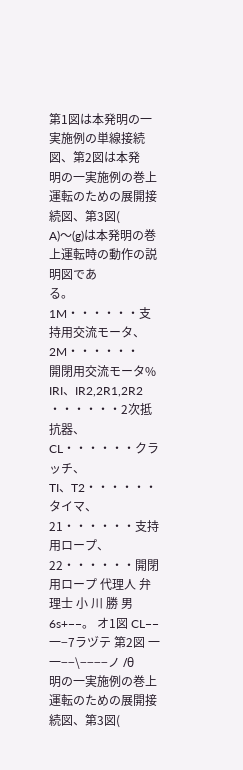第1図は本発明の一実施例の単線接続図、第2図は本発
明の一実施例の巻上運転のための展開接続図、第3図(
A)〜(g)は本発明の巻上運転時の動作の説明図であ
る。 1M・・・・・・支持用交流モータ、2M・・・・・・
開閉用交流モータ% IRI、IR2,2R1,2R2
・・・・・・2次抵抗器、CL・・・・・・クラッチ、
TI、T2・・・・・・タイマ、21・・・・・・支持
用ロープ、22・・・・・・開閉用ロープ 代理人 弁理士 小 川 勝 男 6s+−−。 オ1図 CL−−一−7ラヅテ 第2図 一一−−\−−−−ノ /θ
明の一実施例の巻上運転のための展開接続図、第3図(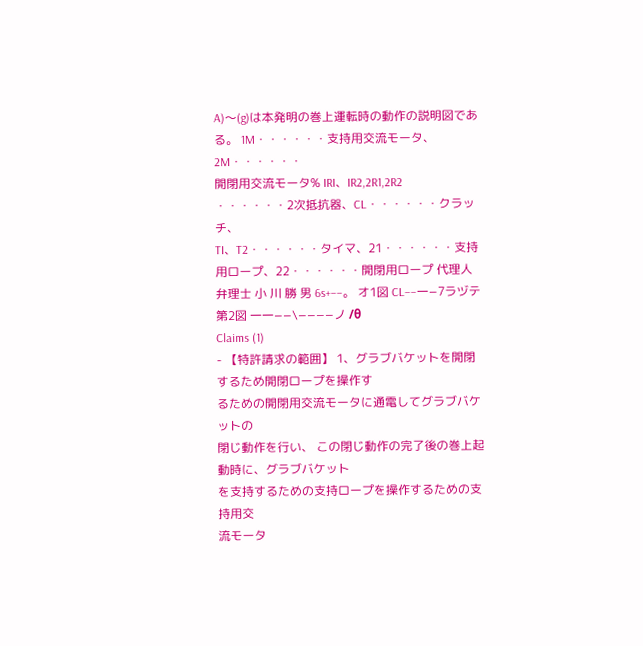A)〜(g)は本発明の巻上運転時の動作の説明図であ
る。 1M・・・・・・支持用交流モータ、2M・・・・・・
開閉用交流モータ% IRI、IR2,2R1,2R2
・・・・・・2次抵抗器、CL・・・・・・クラッチ、
TI、T2・・・・・・タイマ、21・・・・・・支持
用ロープ、22・・・・・・開閉用ロープ 代理人 弁理士 小 川 勝 男 6s+−−。 オ1図 CL−−一−7ラヅテ 第2図 一一−−\−−−−ノ /θ
Claims (1)
- 【特許請求の範囲】 1、グラブバケットを開閉するため開閉ロープを操作す
るための開閉用交流モータに通電してグラブバケットの
閉じ動作を行い、 この閉じ動作の完了後の巻上起動時に、グラブバケット
を支持するための支持ロープを操作するための支持用交
流モータ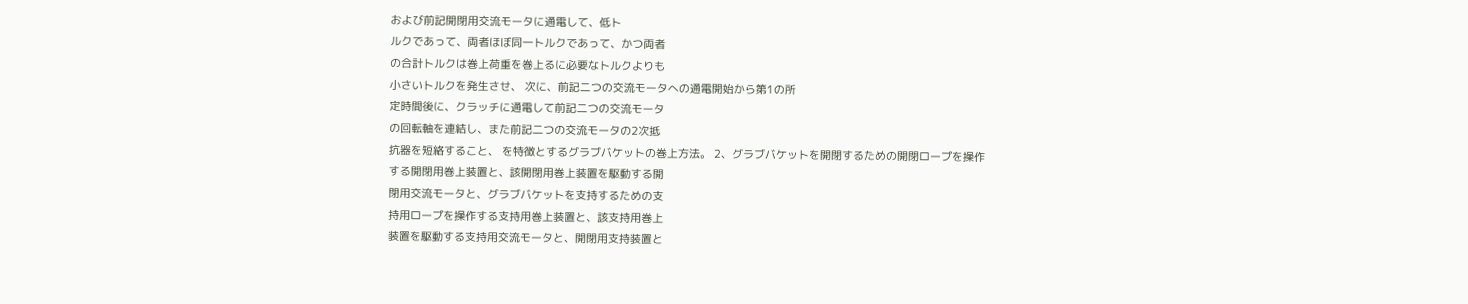および前記開閉用交流モータに通電して、低ト
ルクであって、両者ほぼ同一トルクであって、かつ両者
の合計トルクは巻上荷重を巻上るに必要なトルクよりも
小さいトルクを発生させ、 次に、前記二つの交流モータへの通電開始から第1の所
定時間後に、クラッチに通電して前記二つの交流モータ
の回転軸を連結し、また前記二つの交流モータの2次抵
抗器を短絡すること、 を特徴とするグラブバケットの巻上方法。 2、グラブバケットを開閉するための開閉ロープを操作
する開閉用巻上装置と、該開閉用巻上装置を駆動する開
閉用交流モータと、グラブバケットを支持するための支
持用ロープを操作する支持用巻上装置と、該支持用巻上
装置を駆動する支持用交流モータと、開閉用支持装置と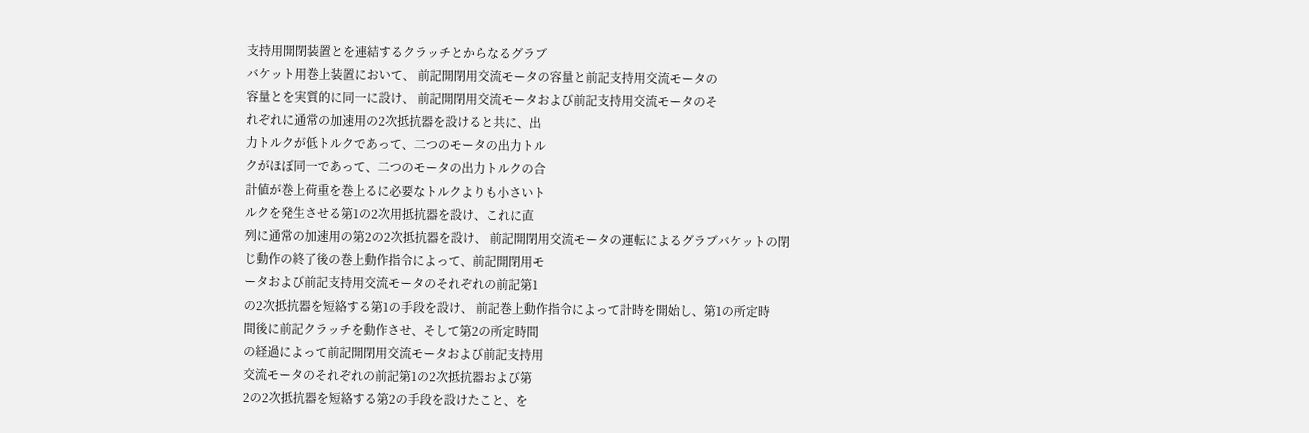支持用開閉装置とを連結するクラッチとからなるグラブ
バケット用巻上装置において、 前記開閉用交流モータの容量と前記支持用交流モータの
容量とを実質的に同一に設け、 前記開閉用交流モータおよび前記支持用交流モータのそ
れぞれに通常の加速用の2次抵抗器を設けると共に、出
力トルクが低トルクであって、二つのモータの出力トル
クがほぼ同一であって、二つのモータの出力トルクの合
計値が巻上荷重を巻上るに必要なトルクよりも小さいト
ルクを発生させる第1の2次用抵抗器を設け、これに直
列に通常の加速用の第2の2次抵抗器を設け、 前記開閉用交流モータの運転によるグラブバケットの閉
じ動作の終了後の巻上動作指令によって、前記開閉用モ
ータおよび前記支持用交流モータのそれぞれの前記第1
の2次抵抗器を短絡する第1の手段を設け、 前記巻上動作指令によって計時を開始し、第1の所定時
間後に前記クラッチを動作させ、そして第2の所定時間
の経過によって前記開閉用交流モータおよび前記支持用
交流モータのそれぞれの前記第1の2次抵抗器および第
2の2次抵抗器を短絡する第2の手段を設けたこと、を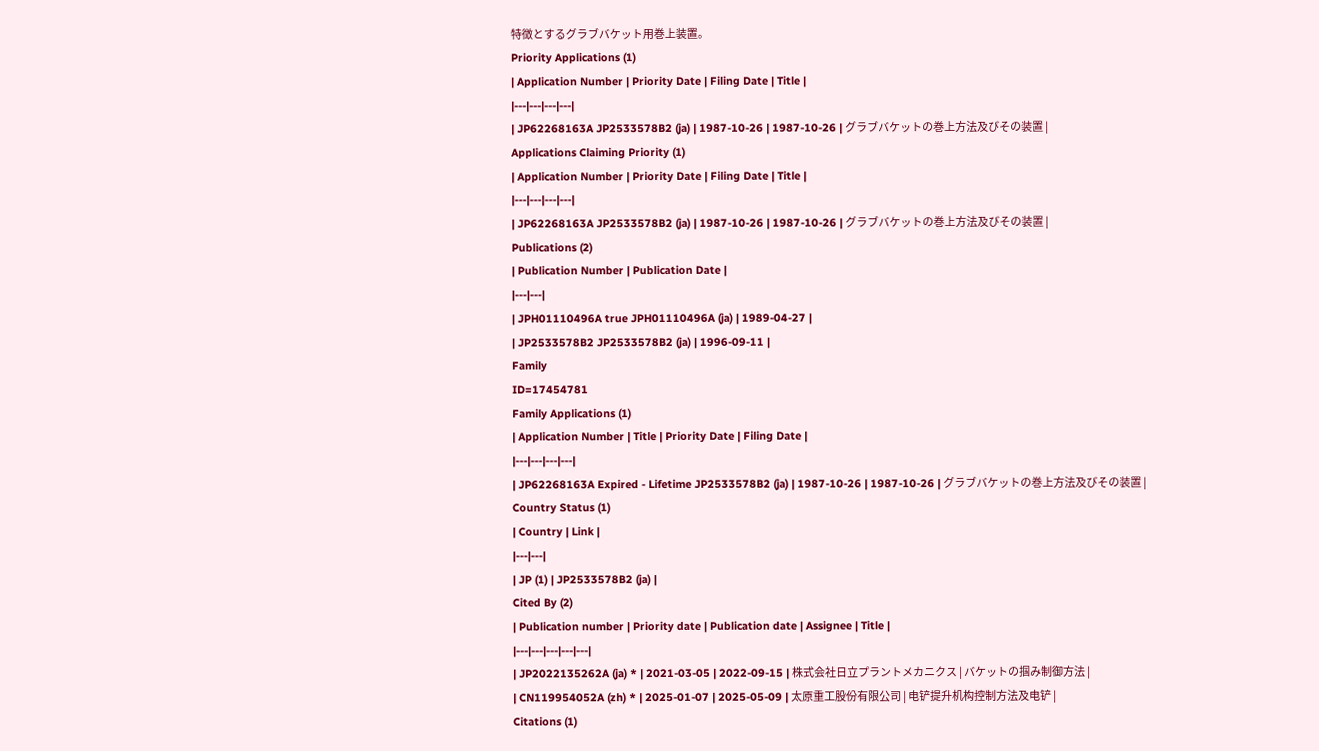特徴とするグラブバケット用巻上装置。
Priority Applications (1)
| Application Number | Priority Date | Filing Date | Title |
|---|---|---|---|
| JP62268163A JP2533578B2 (ja) | 1987-10-26 | 1987-10-26 | グラブバケットの巻上方法及びその装置 |
Applications Claiming Priority (1)
| Application Number | Priority Date | Filing Date | Title |
|---|---|---|---|
| JP62268163A JP2533578B2 (ja) | 1987-10-26 | 1987-10-26 | グラブバケットの巻上方法及びその装置 |
Publications (2)
| Publication Number | Publication Date |
|---|---|
| JPH01110496A true JPH01110496A (ja) | 1989-04-27 |
| JP2533578B2 JP2533578B2 (ja) | 1996-09-11 |
Family
ID=17454781
Family Applications (1)
| Application Number | Title | Priority Date | Filing Date |
|---|---|---|---|
| JP62268163A Expired - Lifetime JP2533578B2 (ja) | 1987-10-26 | 1987-10-26 | グラブバケットの巻上方法及びその装置 |
Country Status (1)
| Country | Link |
|---|---|
| JP (1) | JP2533578B2 (ja) |
Cited By (2)
| Publication number | Priority date | Publication date | Assignee | Title |
|---|---|---|---|---|
| JP2022135262A (ja) * | 2021-03-05 | 2022-09-15 | 株式会社日立プラントメカニクス | バケットの掴み制御方法 |
| CN119954052A (zh) * | 2025-01-07 | 2025-05-09 | 太原重工股份有限公司 | 电铲提升机构控制方法及电铲 |
Citations (1)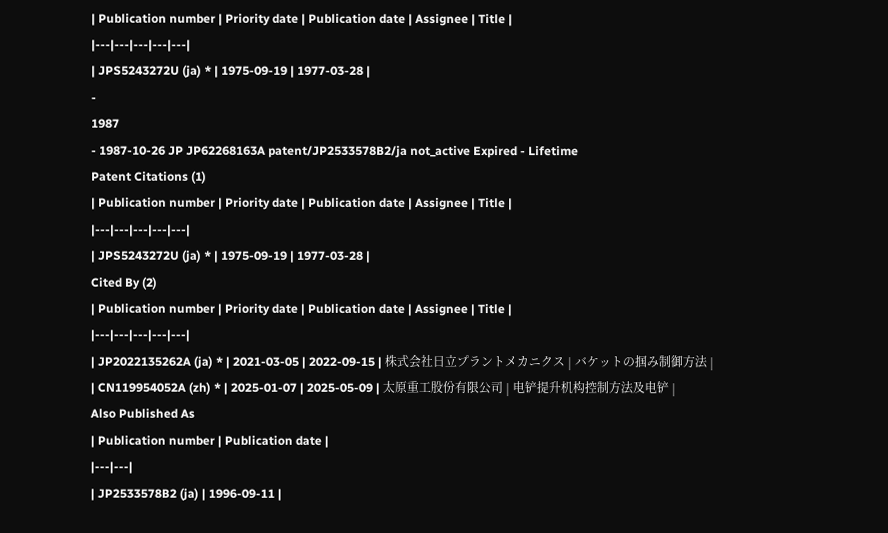| Publication number | Priority date | Publication date | Assignee | Title |
|---|---|---|---|---|
| JPS5243272U (ja) * | 1975-09-19 | 1977-03-28 |
-
1987
- 1987-10-26 JP JP62268163A patent/JP2533578B2/ja not_active Expired - Lifetime
Patent Citations (1)
| Publication number | Priority date | Publication date | Assignee | Title |
|---|---|---|---|---|
| JPS5243272U (ja) * | 1975-09-19 | 1977-03-28 |
Cited By (2)
| Publication number | Priority date | Publication date | Assignee | Title |
|---|---|---|---|---|
| JP2022135262A (ja) * | 2021-03-05 | 2022-09-15 | 株式会社日立プラントメカニクス | バケットの掴み制御方法 |
| CN119954052A (zh) * | 2025-01-07 | 2025-05-09 | 太原重工股份有限公司 | 电铲提升机构控制方法及电铲 |
Also Published As
| Publication number | Publication date |
|---|---|
| JP2533578B2 (ja) | 1996-09-11 |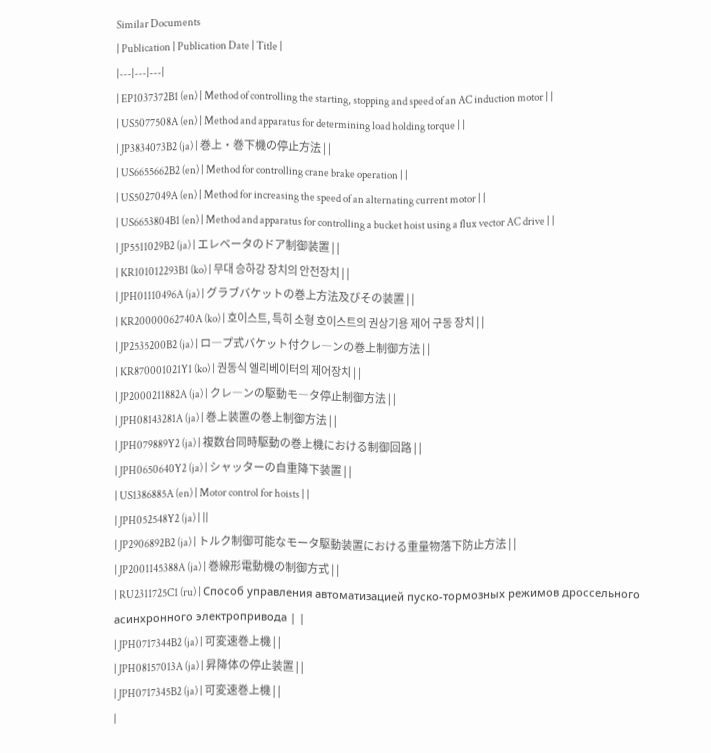Similar Documents
| Publication | Publication Date | Title |
|---|---|---|
| EP1037372B1 (en) | Method of controlling the starting, stopping and speed of an AC induction motor | |
| US5077508A (en) | Method and apparatus for determining load holding torque | |
| JP3834073B2 (ja) | 巻上・巻下機の停止方法 | |
| US6655662B2 (en) | Method for controlling crane brake operation | |
| US5027049A (en) | Method for increasing the speed of an alternating current motor | |
| US6653804B1 (en) | Method and apparatus for controlling a bucket hoist using a flux vector AC drive | |
| JP5511029B2 (ja) | エレベータのドア制御装置 | |
| KR101012293B1 (ko) | 무대 승하강 장치의 안전장치 | |
| JPH01110496A (ja) | グラブバケットの巻上方法及びその装置 | |
| KR20000062740A (ko) | 호이스트, 특히 소형 호이스트의 권상기용 제어 구동 장치 | |
| JP2535200B2 (ja) | ロ―プ式バケット付クレ―ンの巻上制御方法 | |
| KR870001021Y1 (ko) | 권동식 엘리베이터의 제어장치 | |
| JP2000211882A (ja) | クレ―ンの駆動モ―タ停止制御方法 | |
| JPH08143281A (ja) | 巻上装置の巻上制御方法 | |
| JPH079889Y2 (ja) | 複数台同時駆動の巻上機における制御回路 | |
| JPH0650640Y2 (ja) | シャッターの自重降下装置 | |
| US1386885A (en) | Motor control for hoists | |
| JPH052548Y2 (ja) | ||
| JP2906892B2 (ja) | トルク制御可能なモータ駆動装置における重量物落下防止方法 | |
| JP2001145388A (ja) | 巻線形電動機の制御方式 | |
| RU2311725C1 (ru) | Способ управления автоматизацией пуско-тормозных режимов дроссельного асинхронного электропривода | |
| JPH0717344B2 (ja) | 可変速巻上機 | |
| JPH08157013A (ja) | 昇降体の停止装置 | |
| JPH0717345B2 (ja) | 可変速巻上機 | |
|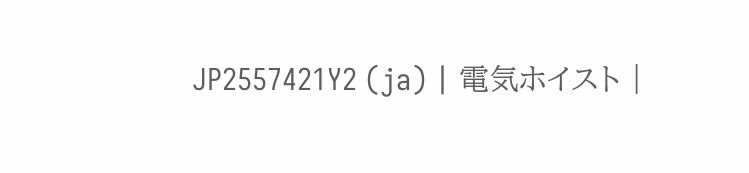JP2557421Y2 (ja) | 電気ホイスト |